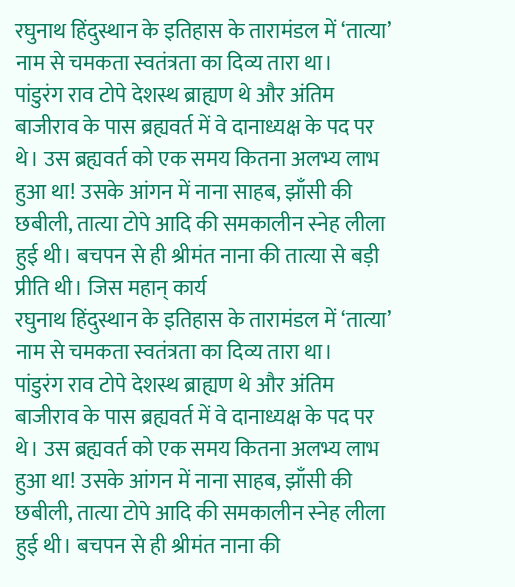रघुनाथ हिंदुस्थान के इतिहास के तारामंडल में ‘तात्या’ नाम से चमकता स्वतंत्रता का दिव्य तारा था।
पांडुरंग राव टोपे देशस्थ ब्राह्यण थे और अंतिम बाजीराव के पास ब्रह्यवर्त में वे दानाध्यक्ष के पद पर थे। उस ब्रह्यवर्त को एक समय कितना अलभ्य लाभ हुआ था! उसके आंगन में नाना साहब, झाँसी की छबीली, तात्या टोपे आदि की समकालीन स्नेह लीला हुई थी। बचपन से ही श्रीमंत नाना की तात्या से बड़ी प्रीति थी। जिस महान् कार्य
रघुनाथ हिंदुस्थान के इतिहास के तारामंडल में ‘तात्या’ नाम से चमकता स्वतंत्रता का दिव्य तारा था।
पांडुरंग राव टोपे देशस्थ ब्राह्यण थे और अंतिम बाजीराव के पास ब्रह्यवर्त में वे दानाध्यक्ष के पद पर थे। उस ब्रह्यवर्त को एक समय कितना अलभ्य लाभ हुआ था! उसके आंगन में नाना साहब, झाँसी की छबीली, तात्या टोपे आदि की समकालीन स्नेह लीला हुई थी। बचपन से ही श्रीमंत नाना की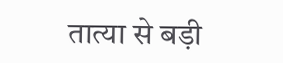तात्या से बड़ी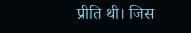प्रीति थी। जिस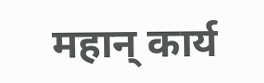महान् कार्य